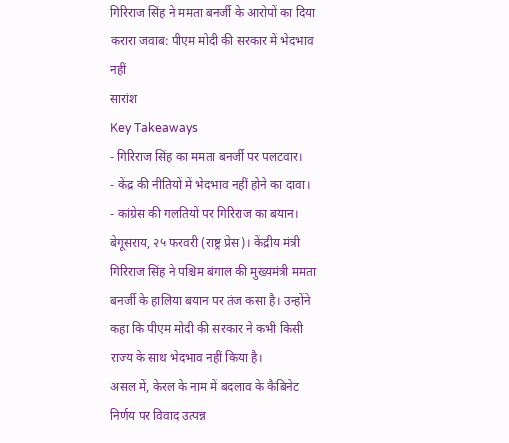गिरिराज सिंह ने ममता बनर्जी के आरोपों का दिया करारा जवाब: पीएम मोदी की सरकार में भेदभाव नहीं
सारांश
Key Takeaways
- गिरिराज सिंह का ममता बनर्जी पर पलटवार।
- केंद्र की नीतियों में भेदभाव नहीं होने का दावा।
- कांग्रेस की गलतियों पर गिरिराज का बयान।
बेगूसराय, २५ फरवरी (राष्ट्र प्रेस)। केंद्रीय मंत्री गिरिराज सिंह ने पश्चिम बंगाल की मुख्यमंत्री ममता बनर्जी के हालिया बयान पर तंज कसा है। उन्होंने कहा कि पीएम मोदी की सरकार ने कभी किसी राज्य के साथ भेदभाव नहीं किया है।
असल में, केरल के नाम में बदलाव के कैबिनेट निर्णय पर विवाद उत्पन्न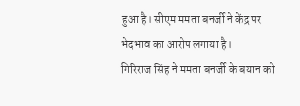हुआ है। सीएम ममता बनर्जी ने केंद्र पर भेदभाव का आरोप लगाया है।
गिरिराज सिंह ने ममता बनर्जी के बयान को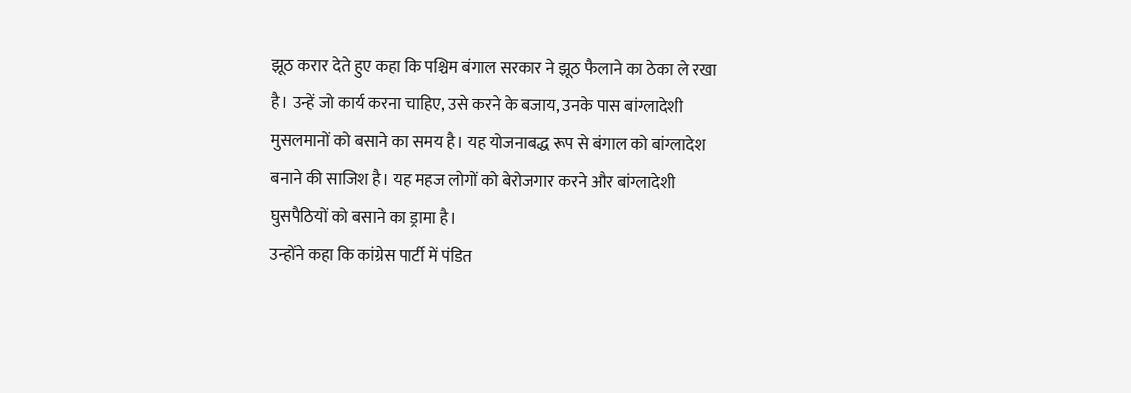झूठ करार देते हुए कहा कि पश्चिम बंगाल सरकार ने झूठ फैलाने का ठेका ले रखा है। उन्हें जो कार्य करना चाहिए, उसे करने के बजाय, उनके पास बांग्लादेशी मुसलमानों को बसाने का समय है। यह योजनाबद्ध रूप से बंगाल को बांग्लादेश बनाने की साजिश है। यह महज लोगों को बेरोजगार करने और बांग्लादेशी घुसपैठियों को बसाने का ड्रामा है।
उन्होंने कहा कि कांग्रेस पार्टी में पंडित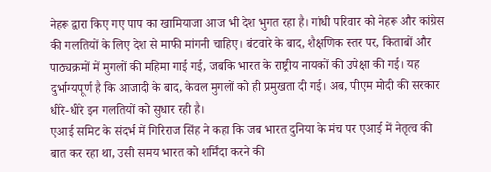नेहरू द्वारा किए गए पाप का खामियाजा आज भी देश भुगत रहा है। गांधी परिवार को नेहरू और कांग्रेस की गलतियों के लिए देश से माफी मांगनी चाहिए। बंटवारे के बाद, शैक्षणिक स्तर पर, किताबों और पाठ्यक्रमों में मुगलों की महिमा गाई गई, जबकि भारत के राष्ट्रीय नायकों की उपेक्षा की गई। यह दुर्भाग्यपूर्ण है कि आजादी के बाद, केवल मुगलों को ही प्रमुखता दी गई। अब, पीएम मोदी की सरकार धीरे-धीरे इन गलतियों को सुधार रही है।
एआई समिट के संदर्भ में गिरिराज सिंह ने कहा कि जब भारत दुनिया के मंच पर एआई में नेतृत्व की बात कर रहा था, उसी समय भारत को शर्मिंदा करने की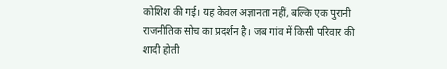कोशिश की गई। यह केवल अज्ञानता नहीं, बल्कि एक पुरानी राजनीतिक सोच का प्रदर्शन है। जब गांव में किसी परिवार की शादी होती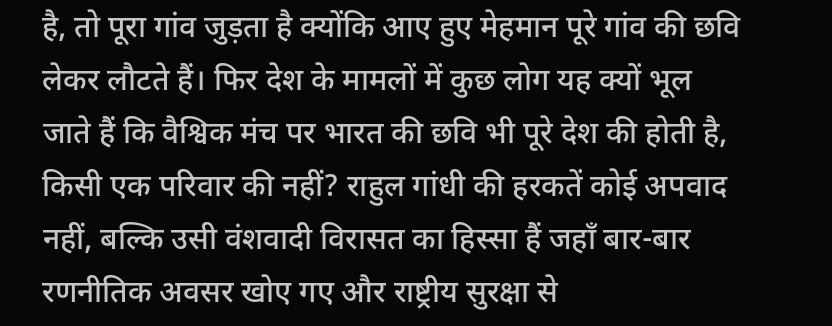है, तो पूरा गांव जुड़ता है क्योंकि आए हुए मेहमान पूरे गांव की छवि लेकर लौटते हैं। फिर देश के मामलों में कुछ लोग यह क्यों भूल जाते हैं कि वैश्विक मंच पर भारत की छवि भी पूरे देश की होती है, किसी एक परिवार की नहीं? राहुल गांधी की हरकतें कोई अपवाद नहीं, बल्कि उसी वंशवादी विरासत का हिस्सा हैं जहाँ बार-बार रणनीतिक अवसर खोए गए और राष्ट्रीय सुरक्षा से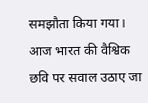समझौता किया गया। आज भारत की वैश्विक छवि पर सवाल उठाए जा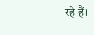रहे हैं।